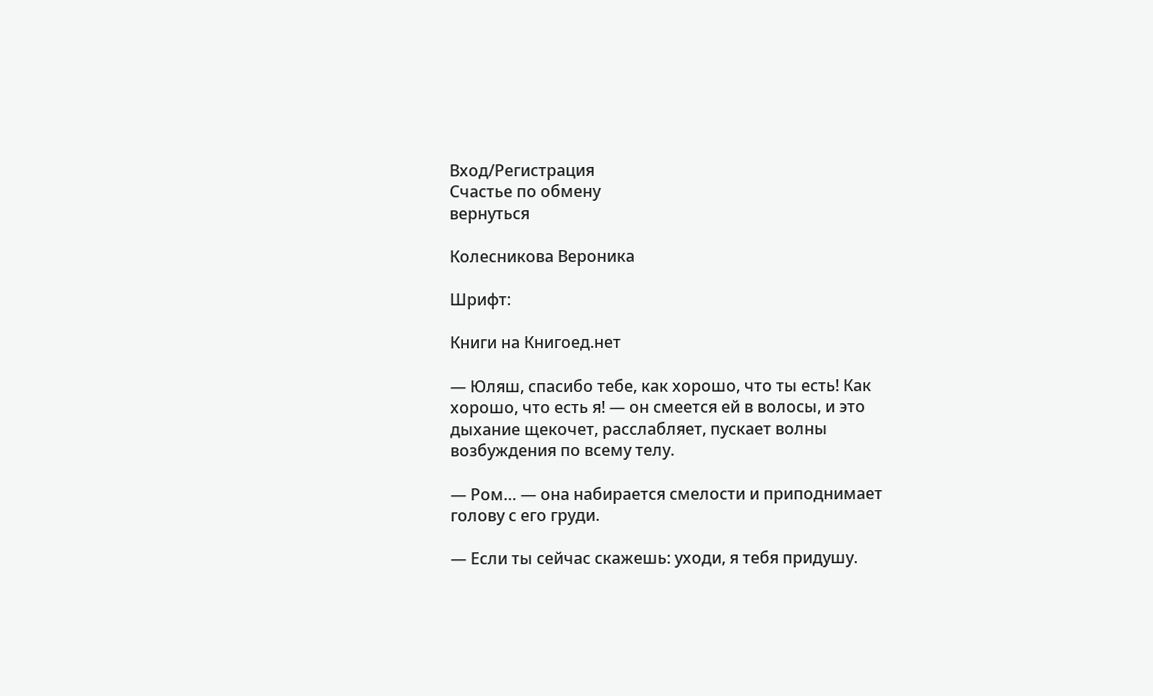Вход/Регистрация
Счастье по обмену
вернуться

Колесникова Вероника

Шрифт:

Книги на Книгоед.нет

— Юляш, спасибо тебе, как хорошо, что ты есть! Как хорошо, что есть я! — он смеется ей в волосы, и это дыхание щекочет, расслабляет, пускает волны возбуждения по всему телу.

— Ром… — она набирается смелости и приподнимает голову с его груди.

— Если ты сейчас скажешь: уходи, я тебя придушу.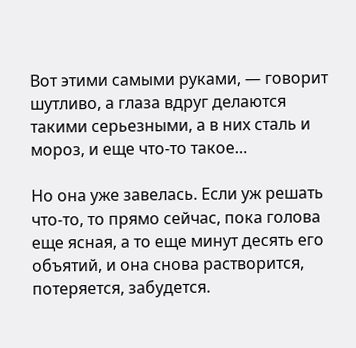Вот этими самыми руками, — говорит шутливо, а глаза вдруг делаются такими серьезными, а в них сталь и мороз, и еще что-то такое…

Но она уже завелась. Если уж решать что-то, то прямо сейчас, пока голова еще ясная, а то еще минут десять его объятий, и она снова растворится, потеряется, забудется.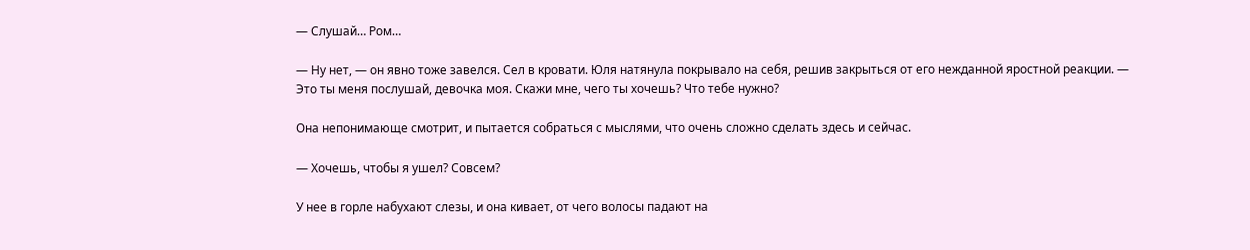— Слушай… Ром…

— Ну нет, — он явно тоже завелся. Сел в кровати. Юля натянула покрывало на себя, решив закрыться от его нежданной яростной реакции. — Это ты меня послушай, девочка моя. Скажи мне, чего ты хочешь? Что тебе нужно?

Она непонимающе смотрит, и пытается собраться с мыслями, что очень сложно сделать здесь и сейчас.

— Хочешь, чтобы я ушел? Совсем?

У нее в горле набухают слезы, и она кивает, от чего волосы падают на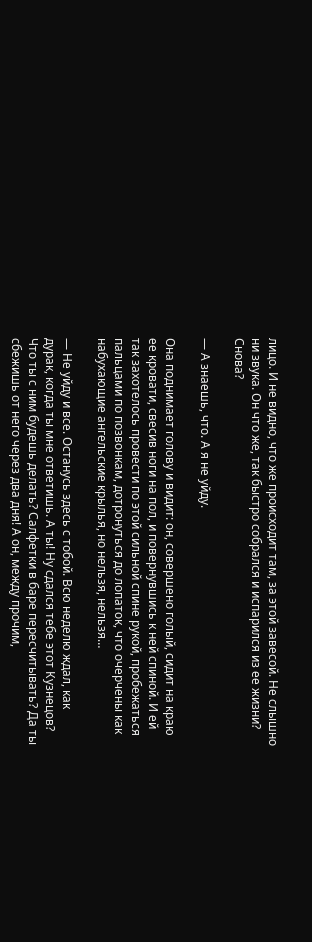лицо. И не видно, что же происходит там, за этой завесой. Не слышно ни звука. Он что же, так быстро собрался и испарился из ее жизни? Снова?

— А знаешь, что. А я не уйду.

Она поднимает голову и видит: он, совершено голый, сидит на краю ее кровати, свесив ноги на пол, и повернувшись к ней спиной. И ей так захотелось провести по этой сильной спине рукой, пробежаться пальцами по позвонкам, дотронуться до лопаток, что очерчены как набухающие ангельские крылья, но нельзя, нельзя…

— Не уйду и все. Останусь здесь с тобой. Всю неделю ждал, как дурак, когда ты мне ответишь. А ты! Ну сдался тебе этот Кузнецов? Что ты с ним будешь делать? Салфетки в баре пересчитывать? Да ты сбежишь от него через два дня! А он, между прочим,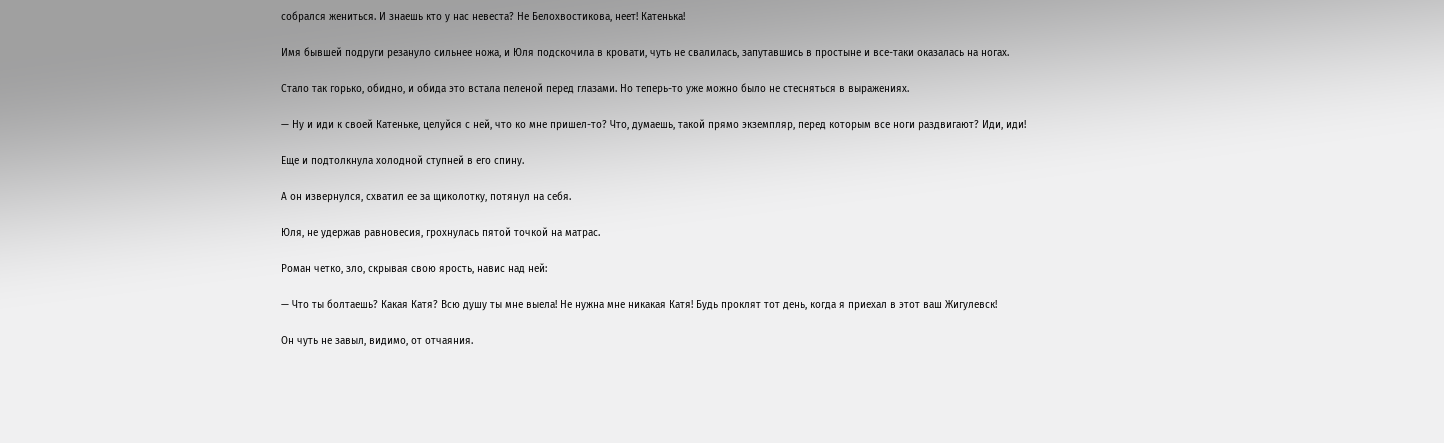собрался жениться. И знаешь кто у нас невеста? Не Белохвостикова, неет! Катенька!

Имя бывшей подруги резануло сильнее ножа, и Юля подскочила в кровати, чуть не свалилась, запутавшись в простыне и все-таки оказалась на ногах.

Стало так горько, обидно, и обида это встала пеленой перед глазами. Но теперь-то уже можно было не стесняться в выражениях.

— Ну и иди к своей Катеньке, целуйся с ней, что ко мне пришел-то? Что, думаешь, такой прямо экземпляр, перед которым все ноги раздвигают? Иди, иди!

Еще и подтолкнула холодной ступней в его спину.

А он извернулся, схватил ее за щиколотку, потянул на себя.

Юля, не удержав равновесия, грохнулась пятой точкой на матрас.

Роман четко, зло, скрывая свою ярость, навис над ней:

— Что ты болтаешь? Какая Катя? Всю душу ты мне выела! Не нужна мне никакая Катя! Будь проклят тот день, когда я приехал в этот ваш Жигулевск!

Он чуть не завыл, видимо, от отчаяния.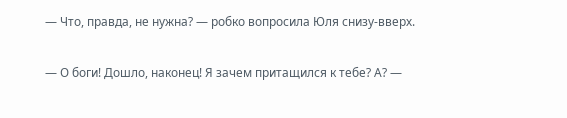— Что, правда, не нужна? — робко вопросила Юля снизу-вверх.

— О боги! Дошло, наконец! Я зачем притащился к тебе? А? —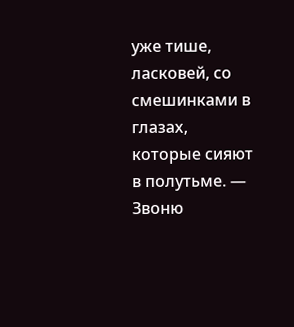уже тише, ласковей, со смешинками в глазах, которые сияют в полутьме. — Звоню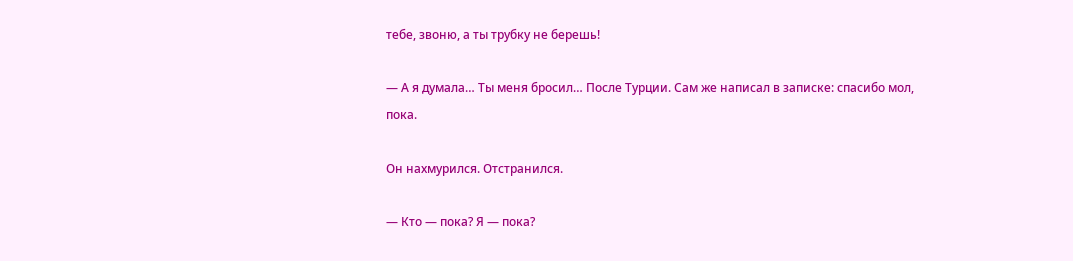тебе, звоню, а ты трубку не берешь!

— А я думала… Ты меня бросил… После Турции. Сам же написал в записке: спасибо мол, пока.

Он нахмурился. Отстранился.

— Кто — пока? Я — пока?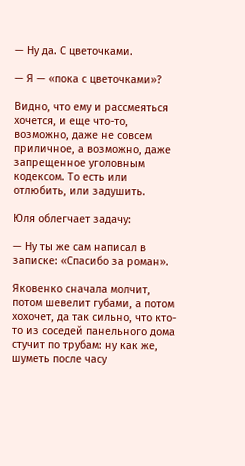— Ну да. С цветочками.

— Я — «пока с цветочками»?

Видно, что ему и рассмеяться хочется, и еще что-то, возможно, даже не совсем приличное, а возможно, даже запрещенное уголовным кодексом. То есть или отлюбить, или задушить.

Юля облегчает задачу:

— Ну ты же сам написал в записке: «Спасибо за роман».

Яковенко сначала молчит, потом шевелит губами, а потом хохочет, да так сильно, что кто-то из соседей панельного дома стучит по трубам: ну как же, шуметь после часу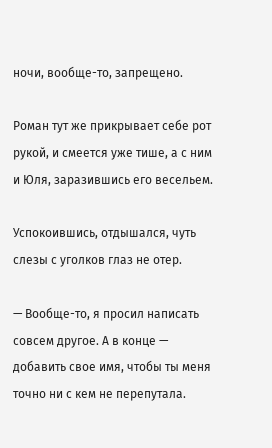ночи, вообще-то, запрещено.

Роман тут же прикрывает себе рот рукой, и смеется уже тише, а с ним и Юля, заразившись его весельем.

Успокоившись, отдышался, чуть слезы с уголков глаз не отер.

— Вообще-то, я просил написать совсем другое. А в конце — добавить свое имя, чтобы ты меня точно ни с кем не перепутала.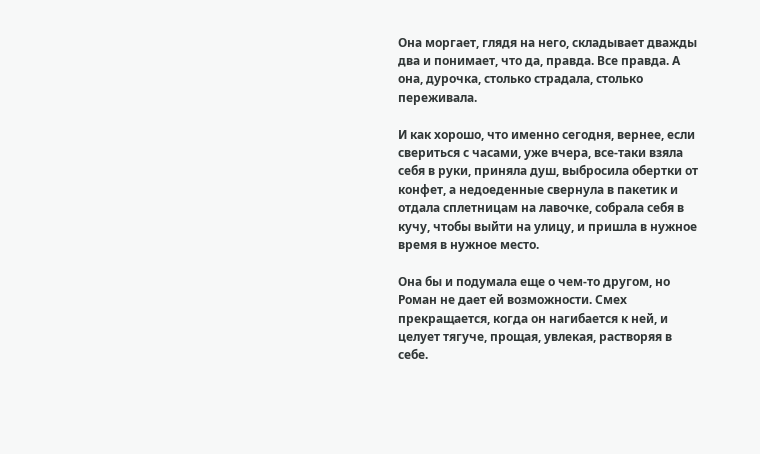Она моргает, глядя на него, складывает дважды два и понимает, что да, правда. Все правда. А она, дурочка, столько страдала, столько переживала.

И как хорошо, что именно сегодня, вернее, если свериться с часами, уже вчера, все-таки взяла себя в руки, приняла душ, выбросила обертки от конфет, а недоеденные свернула в пакетик и отдала сплетницам на лавочке, собрала себя в кучу, чтобы выйти на улицу, и пришла в нужное время в нужное место.

Она бы и подумала еще о чем-то другом, но Роман не дает ей возможности. Смех прекращается, когда он нагибается к ней, и целует тягуче, прощая, увлекая, растворяя в себе.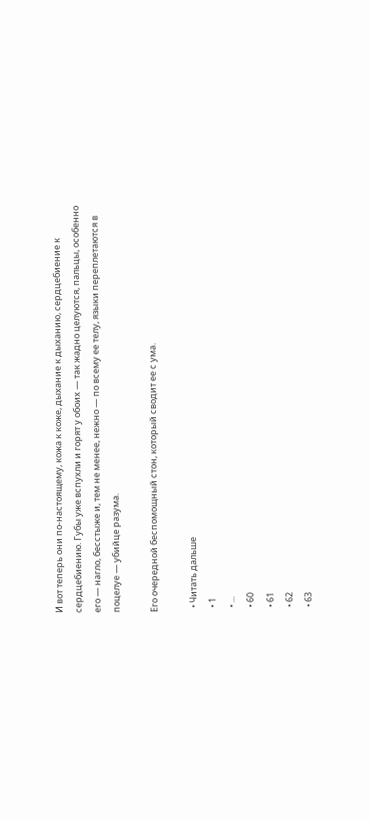И вот теперь они по-настоящему, кожа к коже, дыхание к дыханию, сердцебиение к сердцебиению. Губы уже вспухли и горят у обоих — так жадно целуются, пальцы, особенно его — нагло, бесстыже и, тем не менее, нежно — по всему ее телу, языки переплетаются в поцелуе — убийце разума.

Его очередной беспомощный стон, который сводит ее с ума.

  • Читать дальше
  • 1
  • ...
  • 60
  • 61
  • 62
  • 63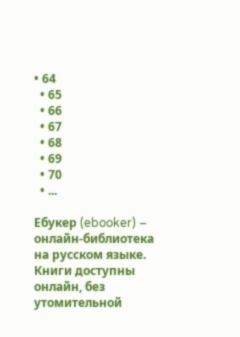• 64
  • 65
  • 66
  • 67
  • 68
  • 69
  • 70
  • ...

Ебукер (ebooker) – онлайн-библиотека на русском языке. Книги доступны онлайн, без утомительной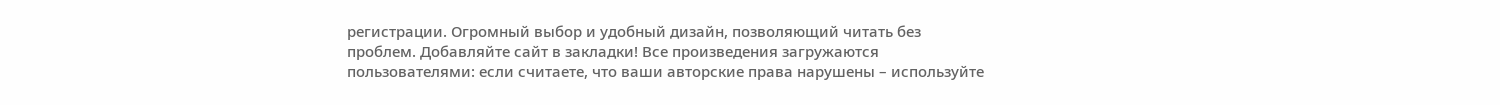регистрации. Огромный выбор и удобный дизайн, позволяющий читать без проблем. Добавляйте сайт в закладки! Все произведения загружаются пользователями: если считаете, что ваши авторские права нарушены – используйте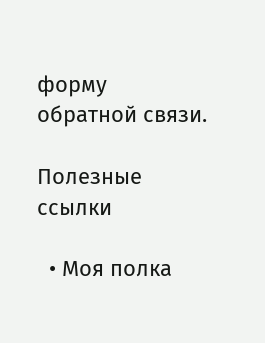форму обратной связи.

Полезные ссылки

  • Моя полка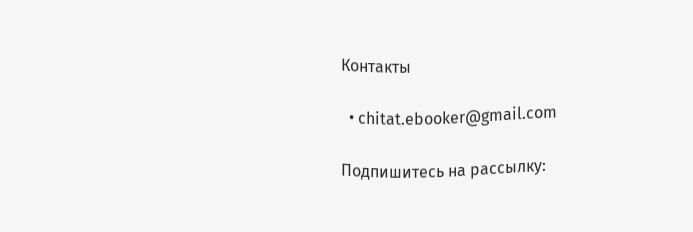Контакты

  • chitat.ebooker@gmail.com

Подпишитесь на рассылку: